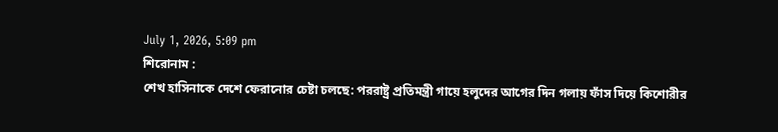July 1, 2026, 5:09 pm
শিরোনাম :
শেখ হাসিনাকে দেশে ফেরানোর চেষ্টা চলছে: পররাষ্ট্র প্রতিমন্ত্রী গায়ে হলুদের আগের দিন গলায় ফাঁস দিয়ে কিশোরীর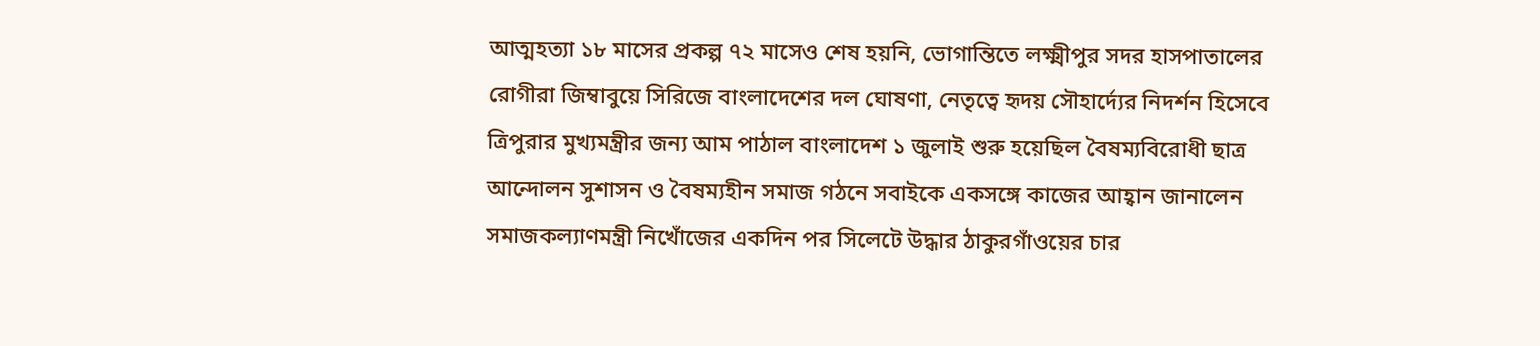আত্মহত্যা ১৮ মাসের প্রকল্প ৭২ মাসেও শেষ হয়নি, ভোগান্তিতে লক্ষ্মীপুর সদর হাসপাতালের রোগীরা জিম্বাবুয়ে সিরিজে বাংলাদেশের দল ঘোষণা, নেতৃত্বে হৃদয় সৌহার্দ্যের নিদর্শন হিসেবে ত্রিপুরার মুখ্যমন্ত্রীর জন্য আম পাঠাল বাংলাদেশ ১ জুলাই শুরু হয়েছিল বৈষম্যবিরোধী ছাত্র আন্দোলন সুশাসন ও বৈষম্যহীন সমাজ গঠনে সবাইকে একসঙ্গে কাজের আহ্বান জানালেন সমাজকল্যাণমন্ত্রী নিখোঁজের একদিন পর সিলেটে উদ্ধার ঠাকুরগাঁওয়ের চার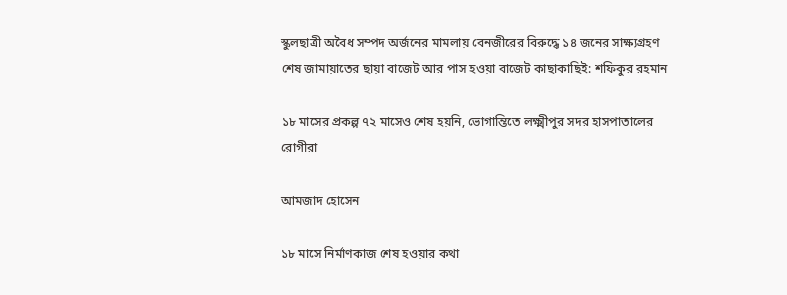স্কুলছাত্রী অবৈধ সম্পদ অর্জনের মামলায় বেনজীরের বিরুদ্ধে ১৪ জনের সাক্ষ্যগ্রহণ শেষ জামায়াতের ছায়া বাজেট আর পাস হওয়া বাজেট কাছাকাছিই: শফিকুর রহমান

১৮ মাসের প্রকল্প ৭২ মাসেও শেষ হয়নি, ভোগান্তিতে লক্ষ্মীপুর সদর হাসপাতালের রোগীরা

আমজাদ হোসেন

১৮ মাসে নির্মাণকাজ শেষ হওয়ার কথা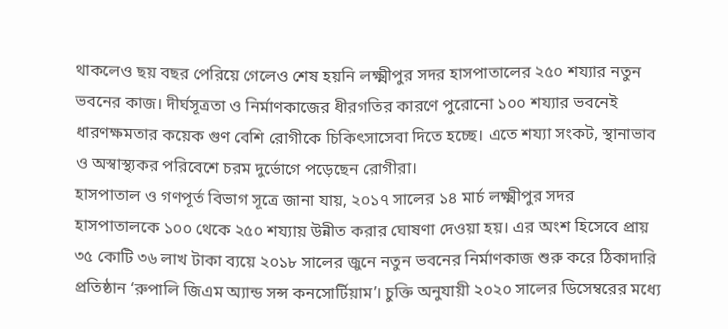থাকলেও ছয় বছর পেরিয়ে গেলেও শেষ হয়নি লক্ষ্মীপুর সদর হাসপাতালের ২৫০ শয্যার নতুন ভবনের কাজ। দীর্ঘসূত্রতা ও নির্মাণকাজের ধীরগতির কারণে পুরোনো ১০০ শয্যার ভবনেই ধারণক্ষমতার কয়েক গুণ বেশি রোগীকে চিকিৎসাসেবা দিতে হচ্ছে। এতে শয্যা সংকট, স্থানাভাব ও অস্বাস্থ্যকর পরিবেশে চরম দুর্ভোগে পড়েছেন রোগীরা।
হাসপাতাল ও গণপূর্ত বিভাগ সূত্রে জানা যায়, ২০১৭ সালের ১৪ মার্চ লক্ষ্মীপুর সদর হাসপাতালকে ১০০ থেকে ২৫০ শয্যায় উন্নীত করার ঘোষণা দেওয়া হয়। এর অংশ হিসেবে প্রায় ৩৫ কোটি ৩৬ লাখ টাকা ব্যয়ে ২০১৮ সালের জুনে নতুন ভবনের নির্মাণকাজ শুরু করে ঠিকাদারি প্রতিষ্ঠান ‘রুপালি জিএম অ্যান্ড সন্স কনসোর্টিয়াম’। চুক্তি অনুযায়ী ২০২০ সালের ডিসেম্বরের মধ্যে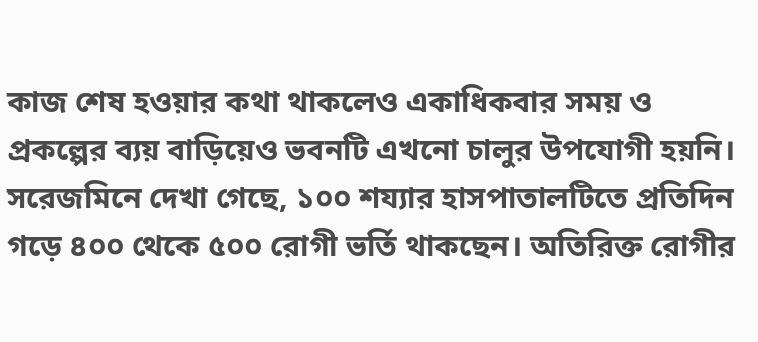কাজ শেষ হওয়ার কথা থাকলেও একাধিকবার সময় ও প্রকল্পের ব্যয় বাড়িয়েও ভবনটি এখনো চালুর উপযোগী হয়নি।
সরেজমিনে দেখা গেছে, ১০০ শয্যার হাসপাতালটিতে প্রতিদিন গড়ে ৪০০ থেকে ৫০০ রোগী ভর্তি থাকছেন। অতিরিক্ত রোগীর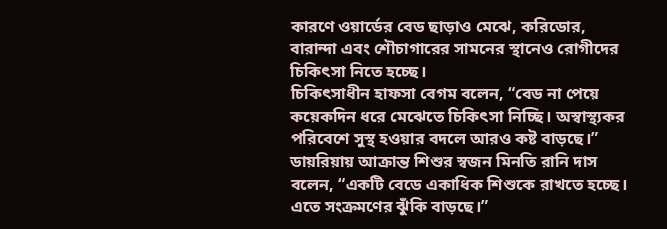কারণে ওয়ার্ডের বেড ছাড়াও মেঝে, করিডোর, বারান্দা এবং শৌচাগারের সামনের স্থানেও রোগীদের চিকিৎসা নিতে হচ্ছে।
চিকিৎসাধীন হাফসা বেগম বলেন, “বেড না পেয়ে কয়েকদিন ধরে মেঝেতে চিকিৎসা নিচ্ছি। অস্বাস্থ্যকর পরিবেশে সুস্থ হওয়ার বদলে আরও কষ্ট বাড়ছে।”
ডায়রিয়ায় আক্রান্ত শিশুর স্বজন মিনতি রানি দাস বলেন, “একটি বেডে একাধিক শিশুকে রাখতে হচ্ছে। এতে সংক্রমণের ঝুঁকি বাড়ছে।”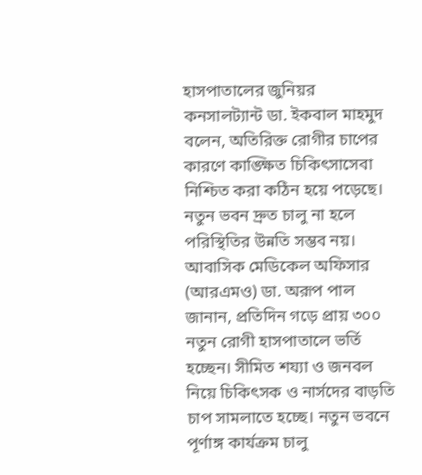হাসপাতালের জুনিয়র কনসালট্যান্ট ডা. ইকবাল মাহমুদ বলেন, অতিরিক্ত রোগীর চাপের কারণে কাঙ্ক্ষিত চিকিৎসাসেবা নিশ্চিত করা কঠিন হয়ে পড়েছে। নতুন ভবন দ্রুত চালু না হলে পরিস্থিতির উন্নতি সম্ভব নয়।
আবাসিক মেডিকেল অফিসার (আরএমও) ডা. অরূপ পাল জানান, প্রতিদিন গড়ে প্রায় ৩০০ নতুন রোগী হাসপাতালে ভর্তি হচ্ছেন। সীমিত শয্যা ও জনবল নিয়ে চিকিৎসক ও নার্সদের বাড়তি চাপ সামলাতে হচ্ছে। নতুন ভবনে পূর্ণাঙ্গ কার্যক্রম চালু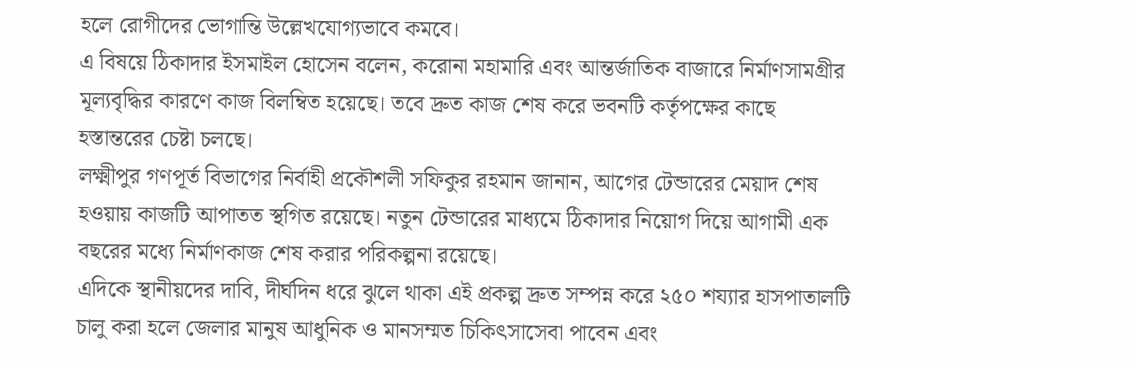হলে রোগীদের ভোগান্তি উল্লেখযোগ্যভাবে কমবে।
এ বিষয়ে ঠিকাদার ইসমাইল হোসেন বলেন, করোনা মহামারি এবং আন্তর্জাতিক বাজারে নির্মাণসামগ্রীর মূল্যবৃদ্ধির কারণে কাজ বিলম্বিত হয়েছে। তবে দ্রুত কাজ শেষ করে ভবনটি কর্তৃপক্ষের কাছে হস্তান্তরের চেষ্টা চলছে।
লক্ষ্মীপুর গণপূর্ত বিভাগের নির্বাহী প্রকৌশলী সফিকুর রহমান জানান, আগের টেন্ডারের মেয়াদ শেষ হওয়ায় কাজটি আপাতত স্থগিত রয়েছে। নতুন টেন্ডারের মাধ্যমে ঠিকাদার নিয়োগ দিয়ে আগামী এক বছরের মধ্যে নির্মাণকাজ শেষ করার পরিকল্পনা রয়েছে।
এদিকে স্থানীয়দের দাবি, দীর্ঘদিন ধরে ঝুলে থাকা এই প্রকল্প দ্রুত সম্পন্ন করে ২৫০ শয্যার হাসপাতালটি চালু করা হলে জেলার মানুষ আধুনিক ও মানসম্মত চিকিৎসাসেবা পাবেন এবং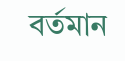বর্তমান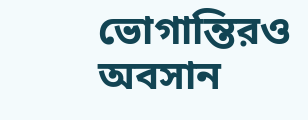ভোগান্তিরও অবসান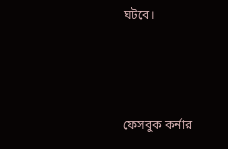ঘটবে।



ফেসবুক কর্নার